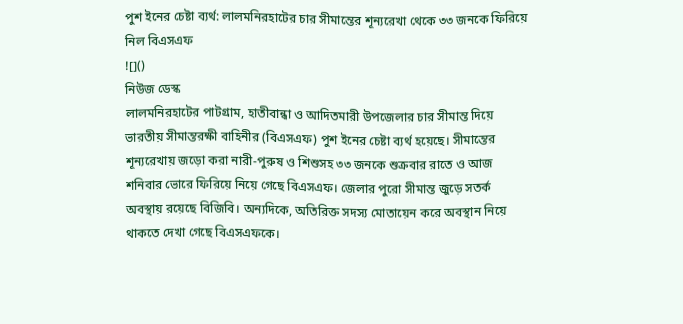পুশ ইনের চেষ্টা ব্যর্থ: লালমনিরহাটের চার সীমান্তের শূন্যরেখা থেকে ৩৩ জনকে ফিরিয়ে নিল বিএসএফ
![]()
নিউজ ডেস্ক
লালমনিরহাটের পাটগ্রাম, হাতীবান্ধা ও আদিতমারী উপজেলার চার সীমান্ত দিয়ে ভারতীয় সীমান্তরক্ষী বাহিনীর (বিএসএফ) পুশ ইনের চেষ্টা ব্যর্থ হয়েছে। সীমান্তের শূন্যরেখায় জড়ো করা নারী-পুরুষ ও শিশুসহ ৩৩ জনকে শুক্রবার রাতে ও আজ শনিবার ভোরে ফিরিয়ে নিয়ে গেছে বিএসএফ। জেলার পুরো সীমান্ত জুড়ে সতর্ক অবস্থায় রয়েছে বিজিবি। অন্যদিকে, অতিরিক্ত সদস্য মোতায়েন করে অবস্থান নিয়ে থাকতে দেখা গেছে বিএসএফকে।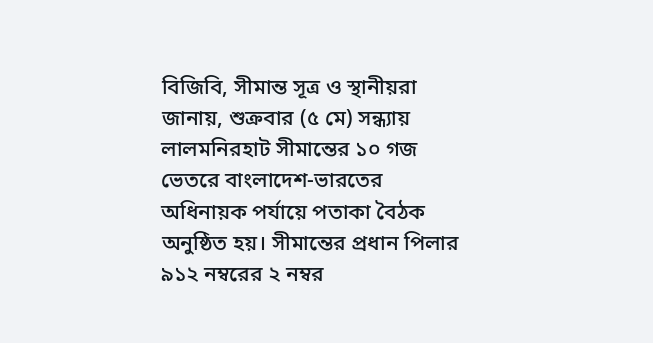বিজিবি, সীমান্ত সূত্র ও স্থানীয়রা জানায়, শুক্রবার (৫ মে) সন্ধ্যায় লালমনিরহাট সীমান্তের ১০ গজ ভেতরে বাংলাদেশ-ভারতের অধিনায়ক পর্যায়ে পতাকা বৈঠক অনুষ্ঠিত হয়। সীমান্তের প্রধান পিলার ৯১২ নম্বরের ২ নম্বর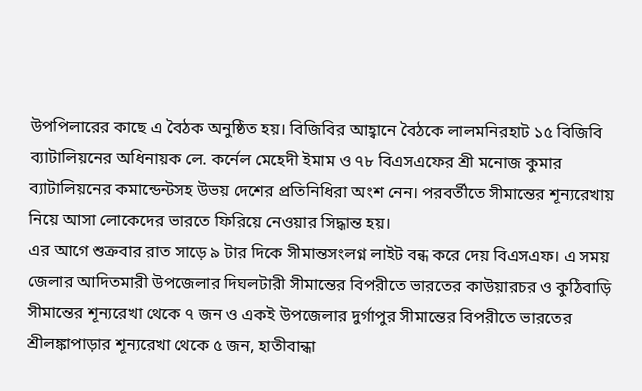উপপিলারের কাছে এ বৈঠক অনুষ্ঠিত হয়। বিজিবির আহ্বানে বৈঠকে লালমনিরহাট ১৫ বিজিবি ব্যাটালিয়নের অধিনায়ক লে. কর্নেল মেহেদী ইমাম ও ৭৮ বিএসএফের শ্রী মনোজ কুমার ব্যাটালিয়নের কমান্ডেন্টসহ উভয় দেশের প্রতিনিধিরা অংশ নেন। পরবর্তীতে সীমান্তের শূন্যরেখায় নিয়ে আসা লোকেদের ভারতে ফিরিয়ে নেওয়ার সিদ্ধান্ত হয়।
এর আগে শুক্রবার রাত সাড়ে ৯ টার দিকে সীমান্তসংলগ্ন লাইট বন্ধ করে দেয় বিএসএফ। এ সময় জেলার আদিতমারী উপজেলার দিঘলটারী সীমান্তের বিপরীতে ভারতের কাউয়ারচর ও কুঠিবাড়ি সীমান্তের শূন্যরেখা থেকে ৭ জন ও একই উপজেলার দুর্গাপুর সীমান্তের বিপরীতে ভারতের শ্রীলঙ্কাপাড়ার শূন্যরেখা থেকে ৫ জন, হাতীবান্ধা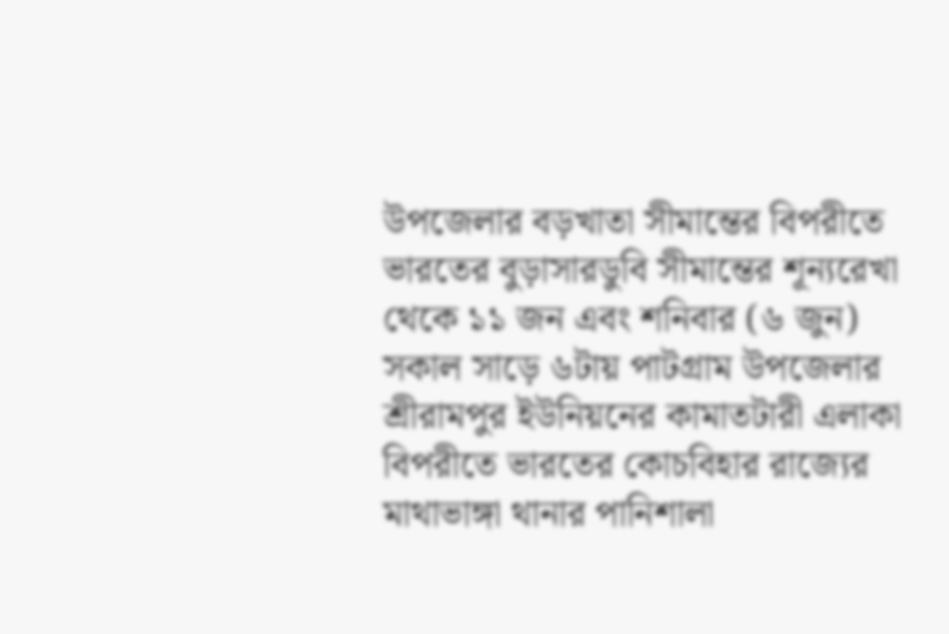উপজেলার বড়খাতা সীমান্তের বিপরীতে ভারতের বুড়াসারডুবি সীমান্তের শূন্যরেখা থেকে ১১ জন এবং শনিবার (৬ জুন) সকাল সাড়ে ৬টায় পাটগ্রাম উপজেলার শ্রীরামপুর ইউনিয়নের কামাতটারী এলাকা বিপরীতে ভারতের কোচবিহার রাজ্যের মাথাভাঙ্গা থানার পানিশালা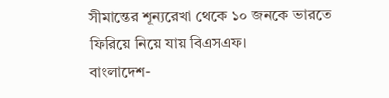সীমান্তের শূন্যরেখা থেকে ১০ জনকে ভারতে ফিরিয়ে নিয়ে যায় বিএসএফ।
বাংলাদেশ-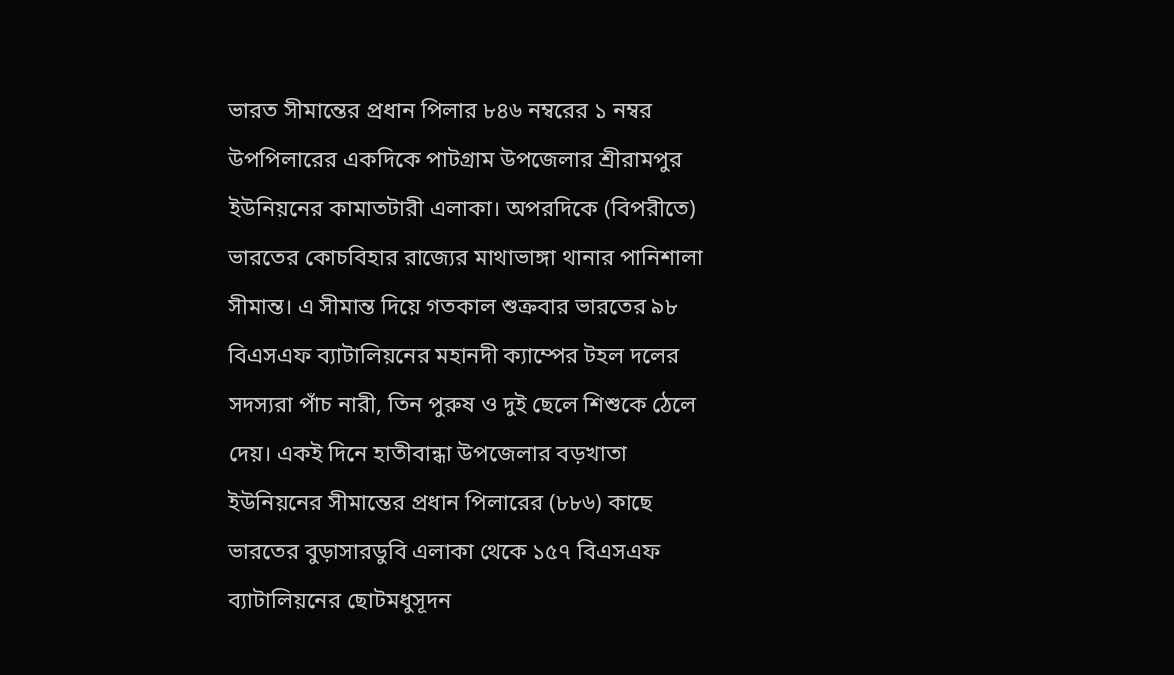ভারত সীমান্তের প্রধান পিলার ৮৪৬ নম্বরের ১ নম্বর উপপিলারের একদিকে পাটগ্রাম উপজেলার শ্রীরামপুর ইউনিয়নের কামাতটারী এলাকা। অপরদিকে (বিপরীতে) ভারতের কোচবিহার রাজ্যের মাথাভাঙ্গা থানার পানিশালা সীমান্ত। এ সীমান্ত দিয়ে গতকাল শুক্রবার ভারতের ৯৮ বিএসএফ ব্যাটালিয়নের মহানদী ক্যাম্পের টহল দলের সদস্যরা পাঁচ নারী, তিন পুরুষ ও দুই ছেলে শিশুকে ঠেলে দেয়। একই দিনে হাতীবান্ধা উপজেলার বড়খাতা ইউনিয়নের সীমান্তের প্রধান পিলারের (৮৮৬) কাছে ভারতের বুড়াসারডুবি এলাকা থেকে ১৫৭ বিএসএফ ব্যাটালিয়নের ছোটমধুসূদন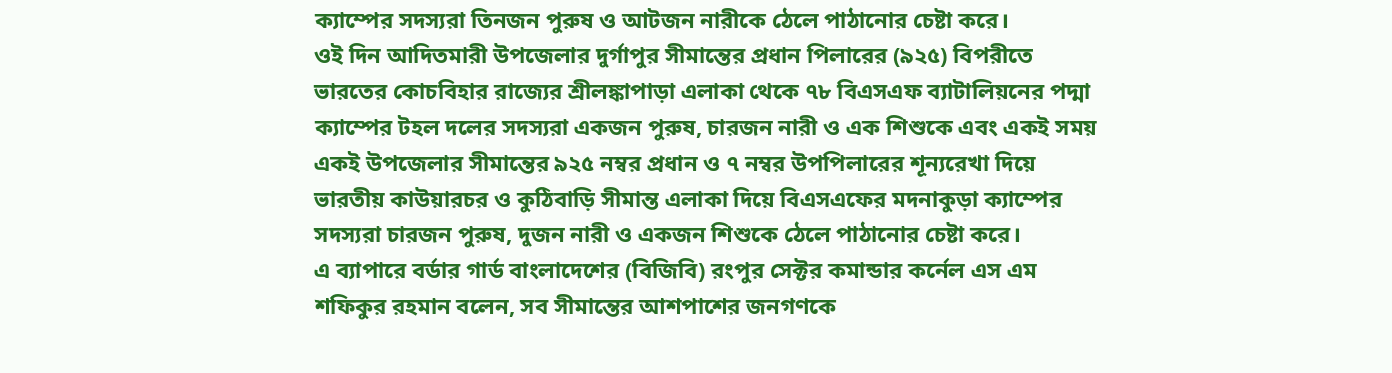ক্যাম্পের সদস্যরা তিনজন পুরুষ ও আটজন নারীকে ঠেলে পাঠানোর চেষ্টা করে।
ওই দিন আদিতমারী উপজেলার দুর্গাপুর সীমান্তের প্রধান পিলারের (৯২৫) বিপরীতে ভারতের কোচবিহার রাজ্যের শ্রীলঙ্কাপাড়া এলাকা থেকে ৭৮ বিএসএফ ব্যাটালিয়নের পদ্মা ক্যাম্পের টহল দলের সদস্যরা একজন পুরুষ, চারজন নারী ও এক শিশুকে এবং একই সময় একই উপজেলার সীমান্তের ৯২৫ নম্বর প্রধান ও ৭ নম্বর উপপিলারের শূন্যরেখা দিয়ে ভারতীয় কাউয়ারচর ও কুঠিবাড়ি সীমান্ত এলাকা দিয়ে বিএসএফের মদনাকুড়া ক্যাম্পের সদস্যরা চারজন পুরুষ, দুজন নারী ও একজন শিশুকে ঠেলে পাঠানোর চেষ্টা করে।
এ ব্যাপারে বর্ডার গার্ড বাংলাদেশের (বিজিবি) রংপুর সেক্টর কমান্ডার কর্নেল এস এম শফিকুর রহমান বলেন, সব সীমান্তের আশপাশের জনগণকে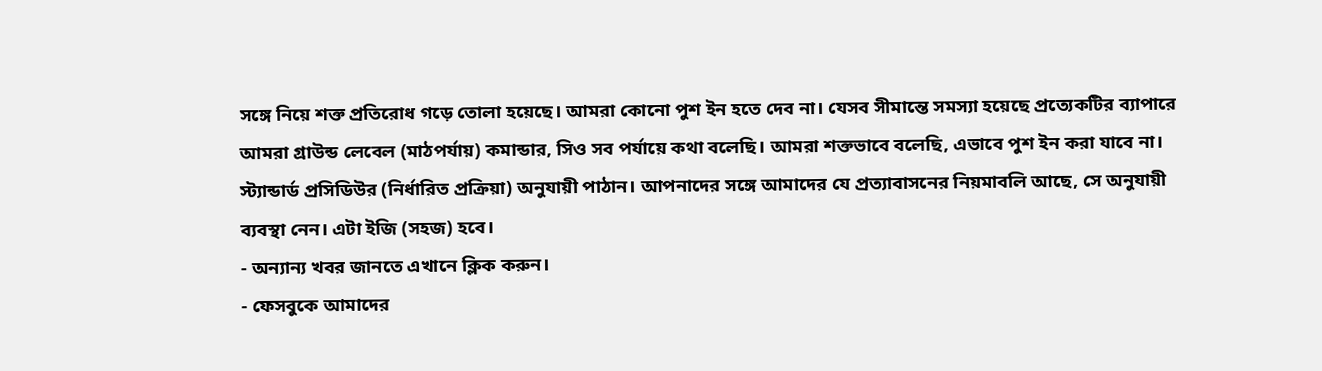সঙ্গে নিয়ে শক্ত প্রতিরোধ গড়ে তোলা হয়েছে। আমরা কোনো পুশ ইন হতে দেব না। যেসব সীমান্তে সমস্যা হয়েছে প্রত্যেকটির ব্যাপারে আমরা গ্রাউন্ড লেবেল (মাঠপর্যায়) কমান্ডার, সিও সব পর্যায়ে কথা বলেছি। আমরা শক্তভাবে বলেছি, এভাবে পুশ ইন করা যাবে না। স্ট্যান্ডার্ড প্রসিডিউর (নির্ধারিত প্রক্রিয়া) অনুযায়ী পাঠান। আপনাদের সঙ্গে আমাদের যে প্রত্যাবাসনের নিয়মাবলি আছে, সে অনুযায়ী ব্যবস্থা নেন। এটা ইজি (সহজ) হবে।
- অন্যান্য খবর জানতে এখানে ক্লিক করুন।
- ফেসবুকে আমাদের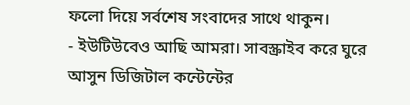ফলো দিয়ে সর্বশেষ সংবাদের সাথে থাকুন।
- ইউটিউবেও আছি আমরা। সাবস্ক্রাইব করে ঘুরে আসুন ডিজিটাল কন্টেন্টের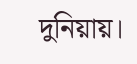দুনিয়ায়।